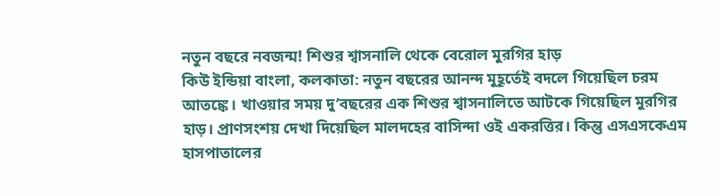নতুন বছরে নবজন্ম! শিশুর শ্বাসনালি থেকে বেরোল মুরগির হাড়
কিউ ইন্ডিয়া বাংলা, কলকাতা: নতুন বছরের আনন্দ মুহূর্তেই বদলে গিয়েছিল চরম আতঙ্কে। খাওয়ার সময় দু’বছরের এক শিশুর শ্বাসনালিতে আটকে গিয়েছিল মুরগির হাড়। প্রাণসংশয় দেখা দিয়েছিল মালদহের বাসিন্দা ওই একরত্তির। কিন্তু এসএসকেএম হাসপাতালের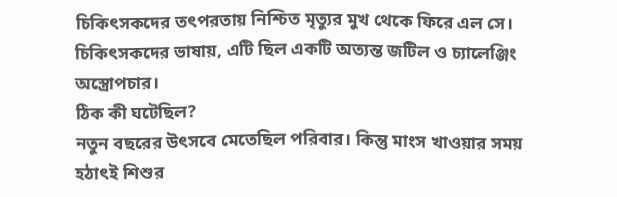চিকিৎসকদের তৎপরতায় নিশ্চিত মৃত্যুর মুখ থেকে ফিরে এল সে। চিকিৎসকদের ভাষায়, এটি ছিল একটি অত্যন্ত জটিল ও চ্যালেঞ্জিং অস্ত্রোপচার।
ঠিক কী ঘটেছিল?
নতুন বছরের উৎসবে মেতেছিল পরিবার। কিন্তু মাংস খাওয়ার সময় হঠাৎই শিশুর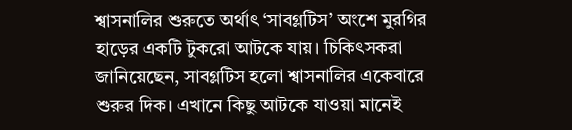শ্বাসনালির শুরুতে অর্থাৎ ‘সাবগ্লটিস’ অংশে মুরগির হাড়ের একটি টুকরো আটকে যায়। চিকিৎসকরা জানিয়েছেন, সাবগ্লটিস হলো শ্বাসনালির একেবারে শুরুর দিক। এখানে কিছু আটকে যাওয়া মানেই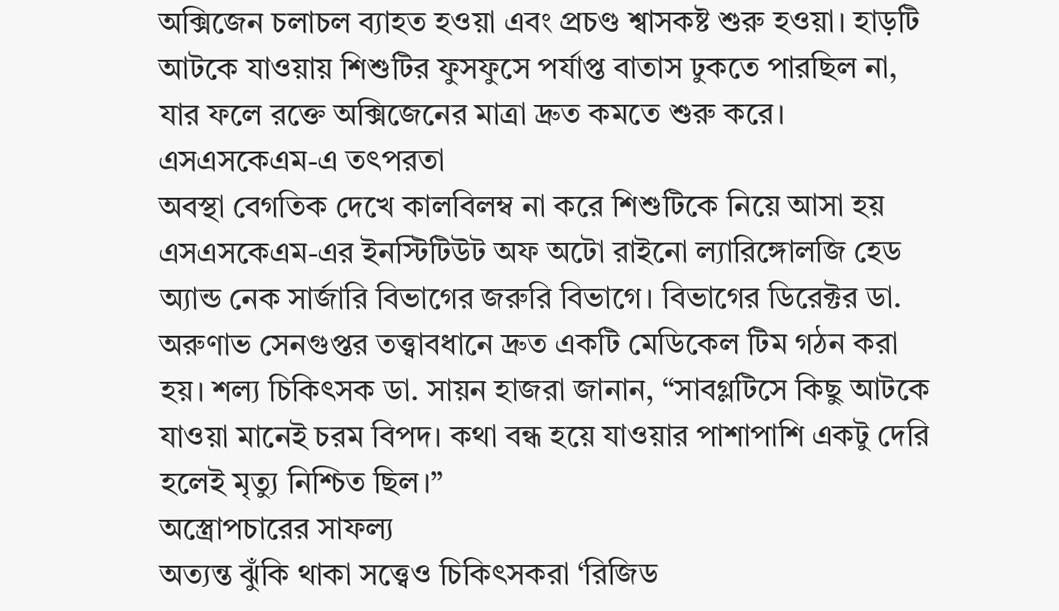অক্সিজেন চলাচল ব্যাহত হওয়া এবং প্রচণ্ড শ্বাসকষ্ট শুরু হওয়া। হাড়টি আটকে যাওয়ায় শিশুটির ফুসফুসে পর্যাপ্ত বাতাস ঢুকতে পারছিল না, যার ফলে রক্তে অক্সিজেনের মাত্রা দ্রুত কমতে শুরু করে।
এসএসকেএম-এ তৎপরতা
অবস্থা বেগতিক দেখে কালবিলম্ব না করে শিশুটিকে নিয়ে আসা হয় এসএসকেএম-এর ইনস্টিটিউট অফ অটো রাইনো ল্যারিঙ্গোলজি হেড অ্যান্ড নেক সার্জারি বিভাগের জরুরি বিভাগে। বিভাগের ডিরেক্টর ডা. অরুণাভ সেনগুপ্তর তত্ত্বাবধানে দ্রুত একটি মেডিকেল টিম গঠন করা হয়। শল্য চিকিৎসক ডা. সায়ন হাজরা জানান, “সাবগ্লটিসে কিছু আটকে যাওয়া মানেই চরম বিপদ। কথা বন্ধ হয়ে যাওয়ার পাশাপাশি একটু দেরি হলেই মৃত্যু নিশ্চিত ছিল।”
অস্ত্রোপচারের সাফল্য
অত্যন্ত ঝুঁকি থাকা সত্ত্বেও চিকিৎসকরা ‘রিজিড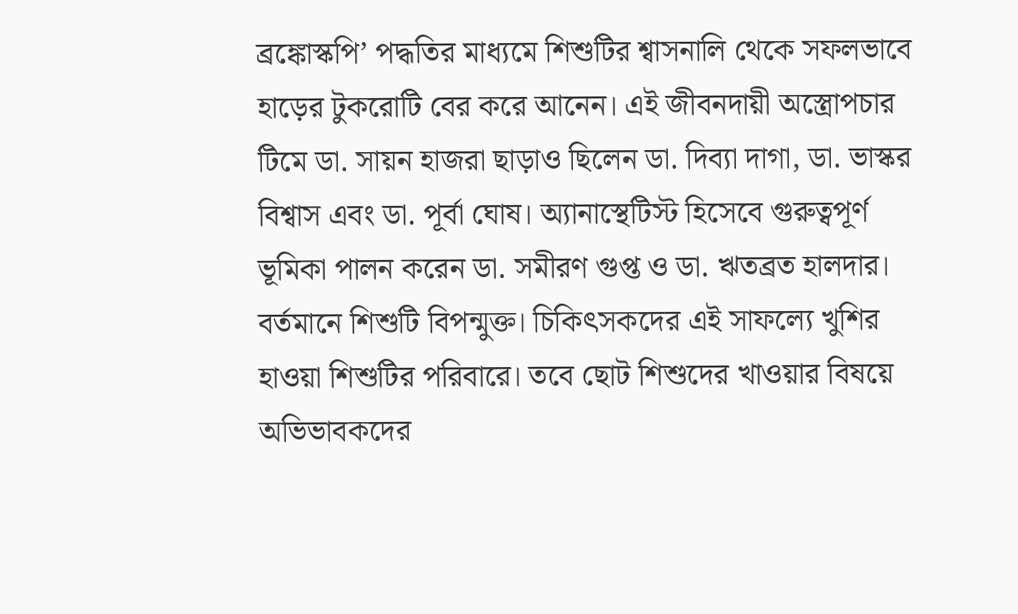ব্রঙ্কোস্কপি’ পদ্ধতির মাধ্যমে শিশুটির শ্বাসনালি থেকে সফলভাবে হাড়ের টুকরোটি বের করে আনেন। এই জীবনদায়ী অস্ত্রোপচার টিমে ডা. সায়ন হাজরা ছাড়াও ছিলেন ডা. দিব্যা দাগা, ডা. ভাস্কর বিশ্বাস এবং ডা. পূর্বা ঘোষ। অ্যানাস্থেটিস্ট হিসেবে গুরুত্বপূর্ণ ভূমিকা পালন করেন ডা. সমীরণ গুপ্ত ও ডা. ঋতব্রত হালদার। বর্তমানে শিশুটি বিপন্মুক্ত। চিকিৎসকদের এই সাফল্যে খুশির হাওয়া শিশুটির পরিবারে। তবে ছোট শিশুদের খাওয়ার বিষয়ে অভিভাবকদের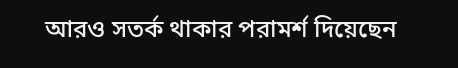আরও সতর্ক থাকার পরামর্শ দিয়েছেন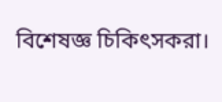বিশেষজ্ঞ চিকিৎসকরা।